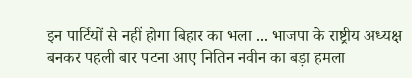इन पार्टियों से नहीं होगा बिहार का भला ... भाजपा के राष्ट्रीय अध्यक्ष बनकर पहली बार पटना आए नितिन नवीन का बड़ा हमला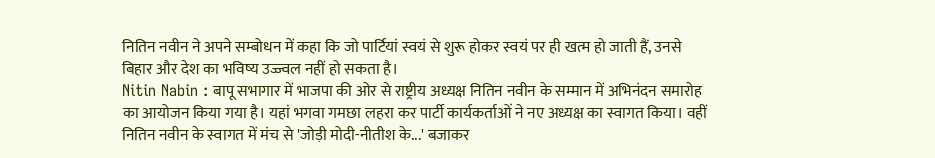नितिन नवीन ने अपने सम्बोधन में कहा कि जो पार्टियां स्वयं से शुरू होकर स्वयं पर ही खत्म हो जाती हैं, उनसे बिहार और देश का भविष्य उज्ज्वल नहीं हो सकता है।
Nitin Nabin : बापू सभागार में भाजपा की ओर से राष्ट्रीय अध्यक्ष नितिन नवीन के सम्मान में अभिनंदन समारोह का आयोजन किया गया है। यहां भगवा गमछा लहरा कर पार्टी कार्यकर्ताओं ने नए अध्यक्ष का स्वागत किया। वहीं नितिन नवीन के स्वागत में मंच से 'जोड़ी मोदी-नीतीश के...' बजाकर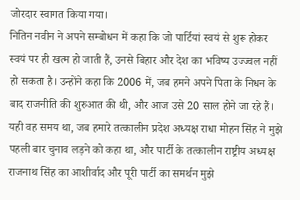जोरदार स्वागत किया गया।
नितिन नवीन ने अपने सम्बोधन में कहा कि जो पार्टियां स्वयं से शुरू होकर स्वयं पर ही खत्म हो जाती हैं, उनसे बिहार और देश का भविष्य उज्ज्वल नहीं हो सकता है। उन्होंने कहा कि 2006 में, जब हमने अपने पिता के निधन के बाद राजनीति की शुरुआत की थी, और आज उसे 20 साल होने जा रहे हैं। यही वह समय था, जब हमारे तत्कालीन प्रदेश अध्यक्ष राधा मोहन सिंह ने मुझे पहली बार चुनाव लड़ने को कहा था, और पार्टी के तत्कालीन राष्ट्रीय अध्यक्ष राजनाथ सिंह का आशीर्वाद और पूरी पार्टी का समर्थन मुझे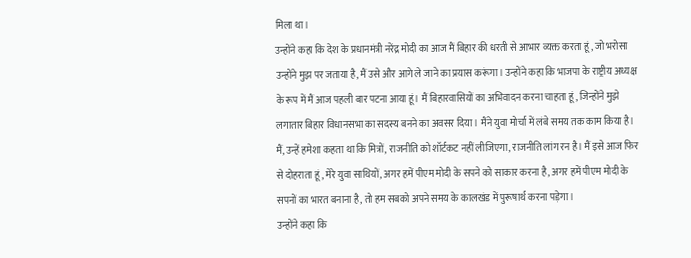मिला था।
उन्होंने कहा कि देश के प्रधानमंत्री नरेंद्र मोदी का आज मैं बिहार की धरती से आभार व्यक्त करता हूं, जो भरोसा उन्होंने मुझ पर जताया है, मैं उसे और आगे ले जाने का प्रयास करूंगा। उन्होंने कहा कि भाजपा के राष्ट्रीय अध्यक्ष के रूप में मैं आज पहली बार पटना आया हूं। मैं बिहारवासियों का अभिवादन करना चाहता हूं, जिन्होंने मुझे लगातार बिहार विधानसभा का सदस्य बनने का अवसर दिया। मैंने युवा मोर्चा में लंबे समय तक काम किया है। मैं, उन्हें हमेशा कहता था कि मित्रों, राजनीति को शॉर्टकट नहीं लीजिएगा, राजनीति लांग रन है। मैं इसे आज फिर से दोहराता हूं, मेरे युवा साथियों, अगर हमें पीएम मोदी के सपने को साकार करना है, अगर हमें पीएम मोदी के सपनों का भारत बनाना है, तो हम सबको अपने समय के कालखंड में पुरूषार्थ करना पड़ेगा।
उन्होंने कहा कि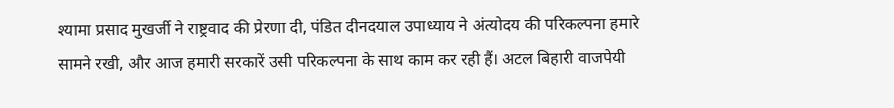श्यामा प्रसाद मुखर्जी ने राष्ट्रवाद की प्रेरणा दी, पंडित दीनदयाल उपाध्याय ने अंत्योदय की परिकल्पना हमारे सामने रखी, और आज हमारी सरकारें उसी परिकल्पना के साथ काम कर रही हैं। अटल बिहारी वाजपेयी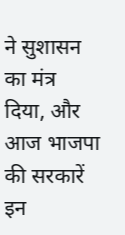ने सुशासन का मंत्र दिया, और आज भाजपा की सरकारें इन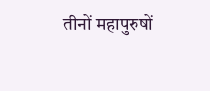तीनों महापुरुषों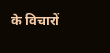के विचारों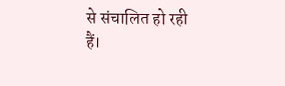से संचालित हो रही हैं।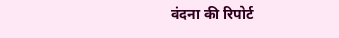वंदना की रिपोर्ट